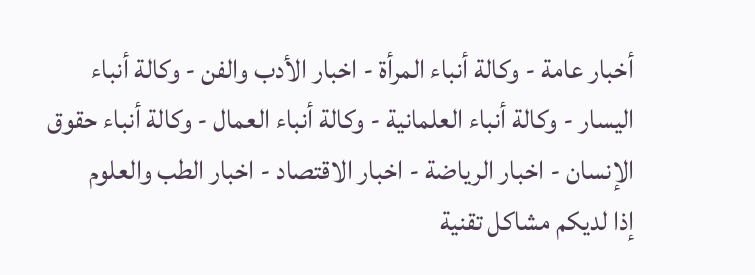أخبار عامة - وكالة أنباء المرأة - اخبار الأدب والفن - وكالة أنباء اليسار - وكالة أنباء العلمانية - وكالة أنباء العمال - وكالة أنباء حقوق الإنسان - اخبار الرياضة - اخبار الاقتصاد - اخبار الطب والعلوم
إذا لديكم مشاكل تقنية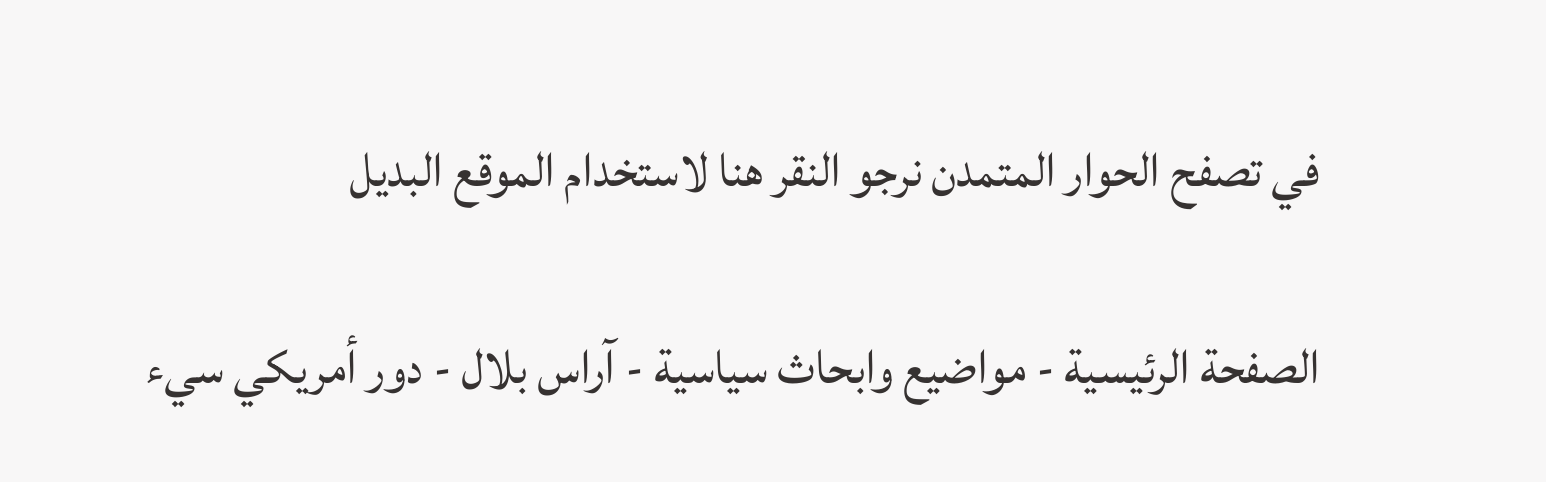في تصفح الحوار المتمدن نرجو النقر هنا لاستخدام الموقع البديل

الصفحة الرئيسية - مواضيع وابحاث سياسية - آراس بلال - دور أمريكي سيء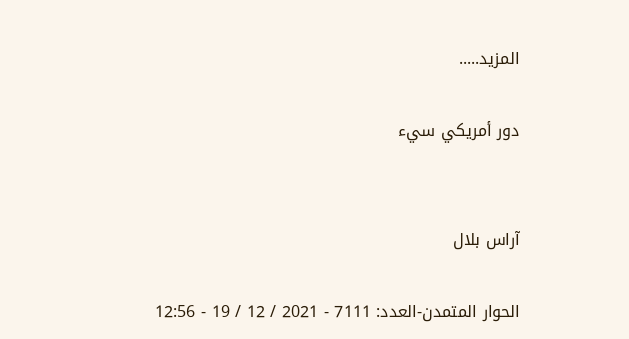المزيد.....

دور أمريكي سيء


آراس بلال

الحوار المتمدن-العدد: 7111 - 2021 / 12 / 19 - 12:56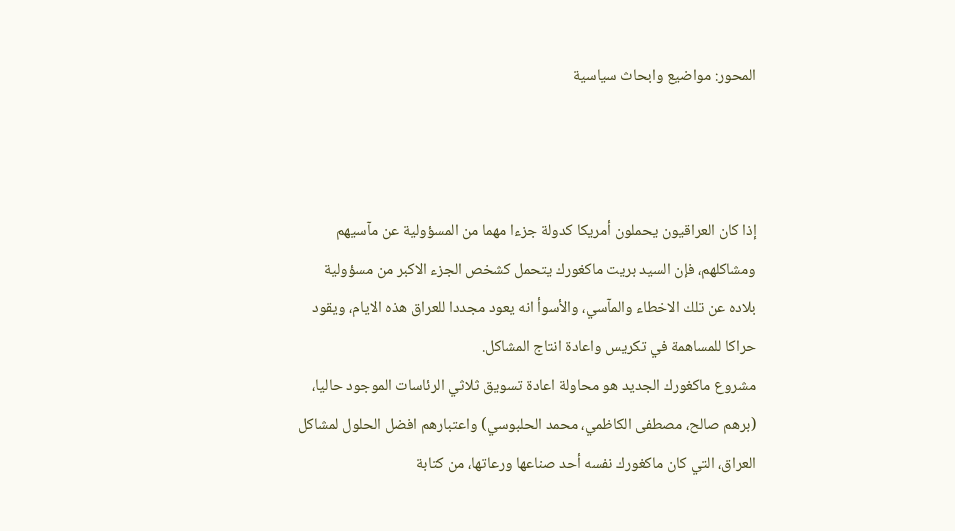المحور: مواضيع وابحاث سياسية



إذا كان العراقيون يحملون أمريكا كدولة جزءا مهما من المسؤولية عن مآسيهم ومشاكلهم، فإن السيد بريت ماكغورك يتحمل كشخص الجزء الاكبر من مسؤولية بلاده عن تلك الاخطاء والمآسي، والأسوأ انه يعود مجددا للعراق هذه الايام، ويقود حراكا للمساهمة في تكريس واعادة انتاج المشاكل.
مشروع ماكغورك الجديد هو محاولة اعادة تسويق ثلاثي الرئاسات الموجود حاليا، (برهم صالح، مصطفى الكاظمي، محمد الحلبوسي) واعتبارهم افضل الحلول لمشاكل العراق، التي كان ماكغورك نفسه أحد صناعها ورعاتها، من كتابة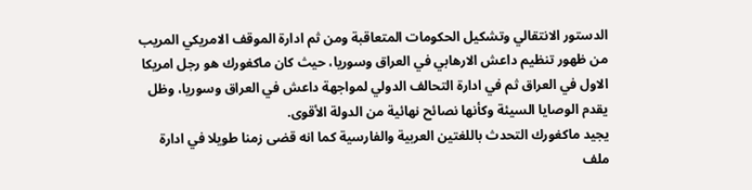الدستور الانتقالي وتشكيل الحكومات المتعاقبة ومن ثم ادارة الموقف الامريكي المريب من ظهور تنظيم داعش الارهابي في العراق وسوريا، حيث كان ماكغورك هو رجل امريكا الاول في العراق ثم في ادارة التحالف الدولي لمواجهة داعش في العراق وسوريا، وظل يقدم الوصايا السيئة وكأنها نصائح نهائية من الدولة الأقوى.
يجيد ماكغورك التحدث باللغتين العربية والفارسية كما انه قضى زمنا طويلا في ادارة ملف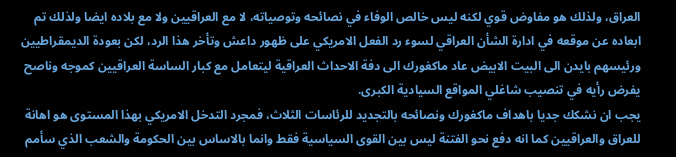العراق، ولذلك هو مفاوض قوي لكنه ليس خالص الوفاء في نصائحه وتوصياته، لا مع العراقيين ولا مع بلاده ايضا ولذلك تم ابعاده عن موقعه في ادارة الشأن العراقي لسوء رد الفعل الامريكي على ظهور داعش وتأخر هذا الرد، لكن بعودة الديمقراطيين ورئيسهم بايدن الى البيت الابيض عاد ماكغورك الى دفة الاحداث العراقية ليتعامل مع كبار الساسة العراقيين كموجه وناصح يفرض رأيه في تنصيب شاغلي المواقع السيادية الكبرى.
يجب ان نشكك جديا باهداف ماكغورك ونصائحه بالتجديد للرئاسات الثلاث، فمجرد التدخل الامريكي بهذا المستوى هو اهانة للعراق والعراقيين كما انه دفع نحو الفتنة ليس بين القوى السياسية فقط وانما بالاساس بين الحكومة والشعب الذي سأمم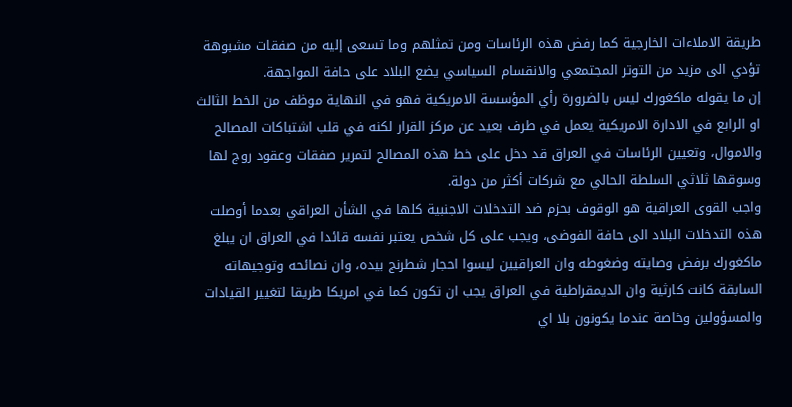طريقة الاملاءات الخارجية كما رفض هذه الرئاسات ومن تمثلهم وما تسعى إليه من صفقات مشبوهة تؤدي الى مزيد من التوتر المجتمعي والانقسام السياسي يضع البلاد على حافة المواجهة.
إن ما يقوله ماكغورك ليس بالضرورة رأي المؤسسة الامريكية فهو في النهاية موظف من الخط الثالث او الرابع في الادارة الامريكية يعمل في طرف بعيد عن مركز القرار لكنه في قلب اشتباكات المصالح والاموال، وتعيين الرئاسات في العراق قد دخل على خط هذه المصالح لتمرير صفقات وعقود روج لها وسوقها ثلاثي السلطة الحالي مع شركات أكثر من دولة.
واجب القوى العراقية هو الوقوف بحزم ضد التدخلات الاجنبية كلها في الشأن العراقي بعدما أوصلت هذه التدخلات البلاد الى حافة الفوضى، ويجب على كل شخص يعتبر نفسه قائدا في العراق ان يبلغ ماكغورك برفض وصايته وضغوطه وان العراقيين ليسوا احجار شطرنج بيده، وان نصائحه وتوجيهاته السابقة كانت كارثية وان الديمقراطية في العراق يجب ان تكون كما في امريكا طريقا لتغيير القيادات والمسؤولين وخاصة عندما يكونون بلا اي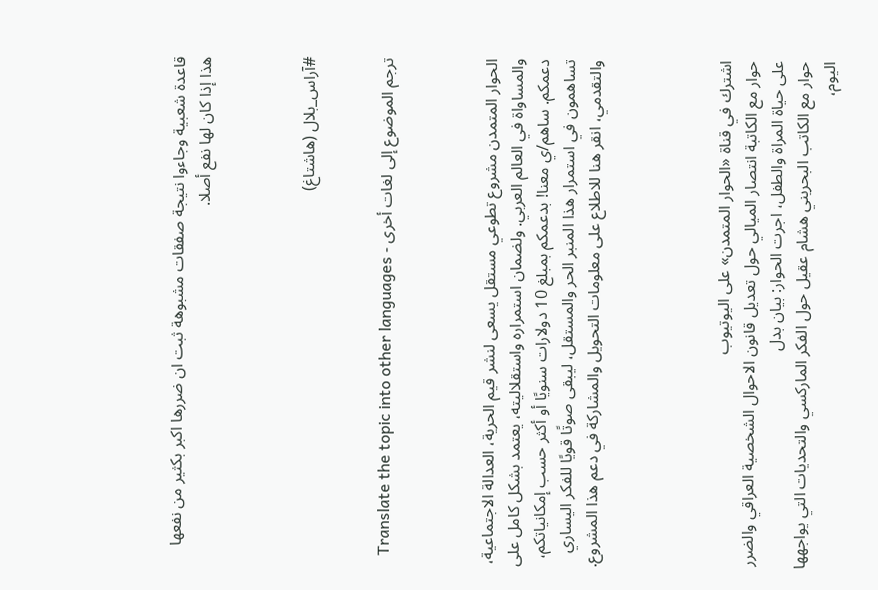قاعدة شعبية وجاءوا نتيجة صفقات مشبوهة ثبت ان ضررها اكبر بكثير من نفعها هذا إذا كان لها نفع أصلا.



#آراس_بلال (هاشتاغ)


ترجم الموضوع إلى لغات أخرى - Translate the topic into other languages



الحوار المتمدن مشروع تطوعي مستقل يسعى لنشر قيم الحرية، العدالة الاجتماعية، والمساواة في العالم العربي. ولضمان استمراره واستقلاليته، يعتمد بشكل كامل على دعمكم. ساهم/ي معنا! بدعمكم بمبلغ 10 دولارات سنويًا أو أكثر حسب إمكانياتكم، تساهمون في استمرار هذا المنبر الحر والمستقل، ليبقى صوتًا قويًا للفكر اليساري والتقدمي، انقر هنا للاطلاع على معلومات التحويل والمشاركة في دعم هذا المشروع.




اشترك في قناة «الحوار المتمدن» على اليوتيوب
حوار مع الكاتبة انتصار الميالي حول تعديل قانون الاحوال الشخصية العراقي والضرر على حياة المراة والطفل، اجرت الحوار: بيان بدل
حوار مع الكاتب البحريني هشام عقيل حول الفكر الماركسي والتحديات التي يواجهها اليوم،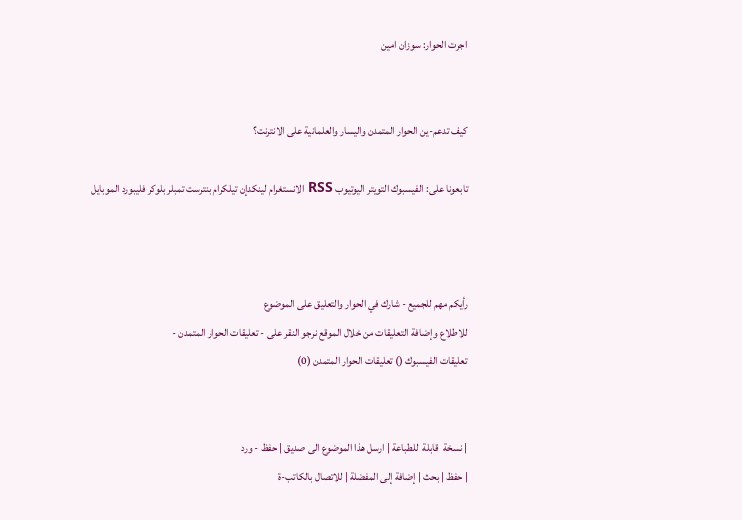اجرت الحوار: سوزان امين


كيف تدعم-ين الحوار المتمدن واليسار والعلمانية على الانترنت؟

تابعونا على: الفيسبوك التويتر اليوتيوب RSS الانستغرام لينكدإن تيلكرام بنترست تمبلر بلوكر فليبورد الموبايل



رأيكم مهم للجميع - شارك في الحوار والتعليق على الموضوع
للاطلاع وإضافة التعليقات من خلال الموقع نرجو النقر على - تعليقات الحوار المتمدن -
تعليقات الفيسبوك () تعليقات الحوار المتمدن (0)


| نسخة  قابلة  للطباعة | ارسل هذا الموضوع الى صديق | حفظ - ورد
| حفظ | بحث | إضافة إلى المفضلة | للاتصال بالكاتب-ة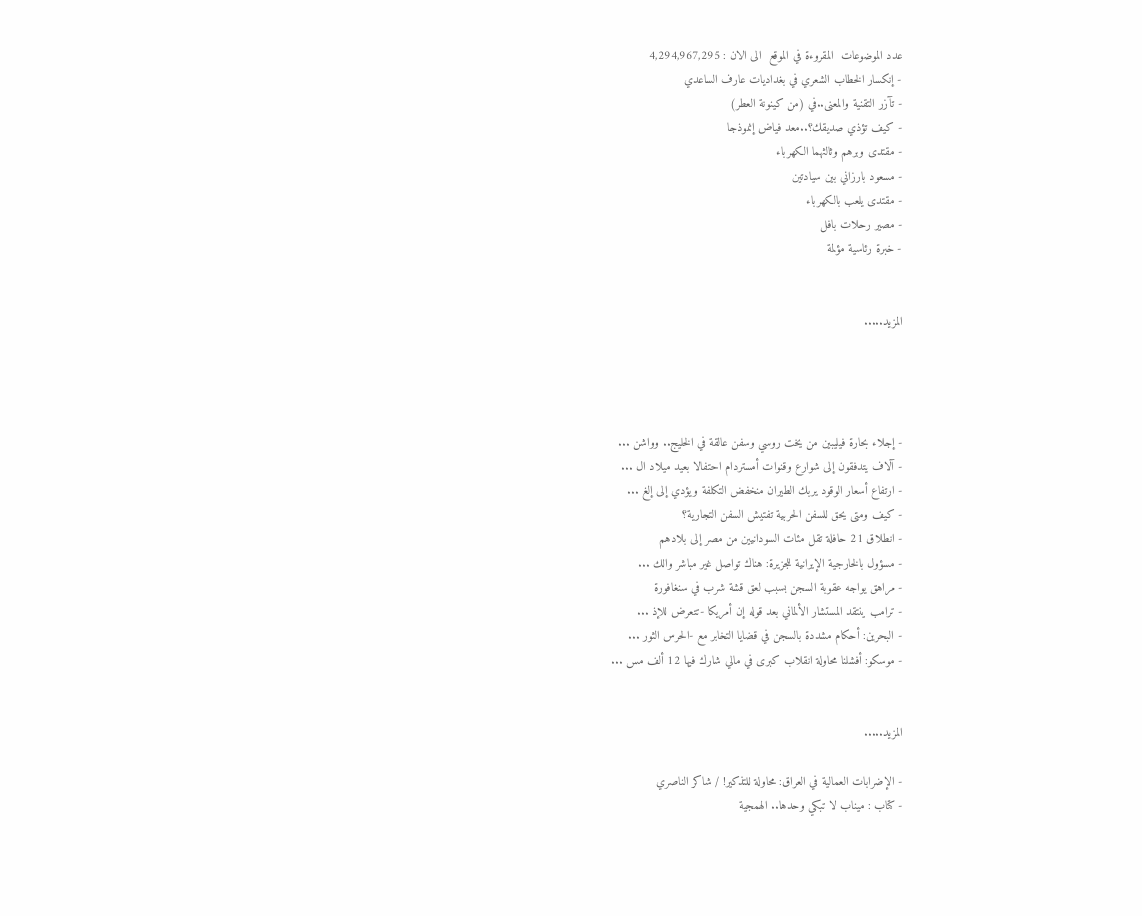عدد الموضوعات  المقروءة في الموقع  الى الان : 4,294,967,295
- إنكسار الخطاب الشعري في بغداديات عارف الساعدي
- تآزر التقنية والمعنى..في (من كينونة العطر)
- كيف تؤذي صديقك؟..معد فياض إنموذجا
- مقتدى وبرهم وثالثهما الكهرباء
- مسعود بارزاني بين سيادتين
- مقتدى يلعب بالكهرباء
- مصير رحلات بافل
- خبرة رئاسية مؤلمة


المزيد.....




- إجلاء بحارة فيليبين من يخت روسي وسفن عالقة في الخليج.. وواشن ...
- آلاف يتدفقون إلى شوارع وقنوات أمستردام احتفالا بعيد ميلاد ال ...
- ارتفاع أسعار الوقود يربك الطيران منخفض التكلفة ويؤدي إلى إلغ ...
- كيف ومتى يحق للسفن الحربية تفتيش السفن التجارية؟
- انطلاق 21 حافلة تقل مئات السودانيين من مصر إلى بلادهم
- مسؤول بالخارجية الإيرانية للجزيرة: هناك تواصل غير مباشر والك ...
- مراهق يواجه عقوبة السجن بسبب لعق قشة شرب في سنغافورة
- ترامب ينتقد المستشار الألماني بعد قوله إن أمريكا -تتعرض للإذ ...
- البحرين: أحكام مشددة بالسجن في قضايا التخابر مع -الحرس الثور ...
- موسكو: أفشلنا محاولة انقلاب كبرى في مالي شارك فيها 12 ألف مس ...


المزيد.....

- الإضرابات العمالية في العراق: محاولة للتذكير! / شاكر الناصري
- كتاب : ميناب لا تبكي وحدها.. الهمجية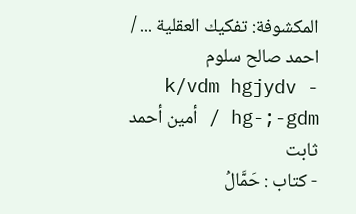المكشوفة: تفكيك العقلية ... / احمد صالح سلوم
- k/vdm hgjydv hg-;-gdm / أمين أحمد ثابت
- كتاب : حَمَّالُ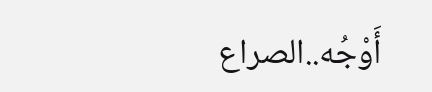أَوْجُه..الصراع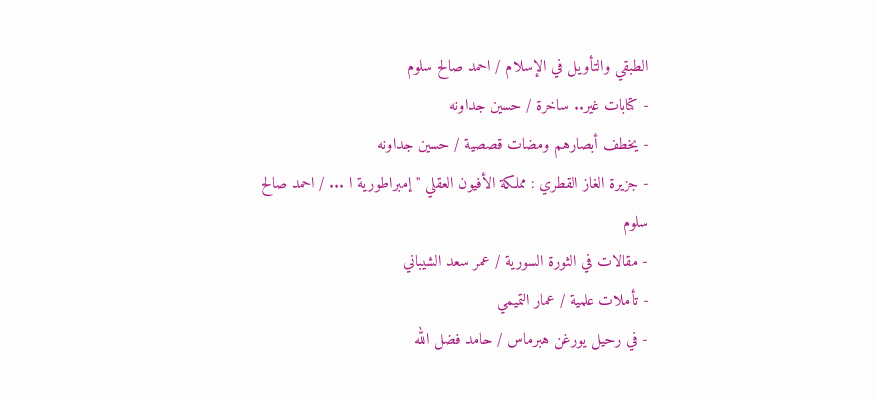الطبقي والتأويل في الإسلام / احمد صالح سلوم
- كتابات غير.. ساخرة / حسين جداونه
- يخطف أبصارهم ومضات قصصية / حسين جداونه
- جزيرة الغاز القطري : مملكة الأفيون العقلي " إمبراطورية ا ... / احمد صالح سلوم
- مقالات في الثورة السورية / عمر سعد الشيباني
- تأملات علمية / عمار التميمي
- في رحيل يورغن هبرماس / حامد فضل الله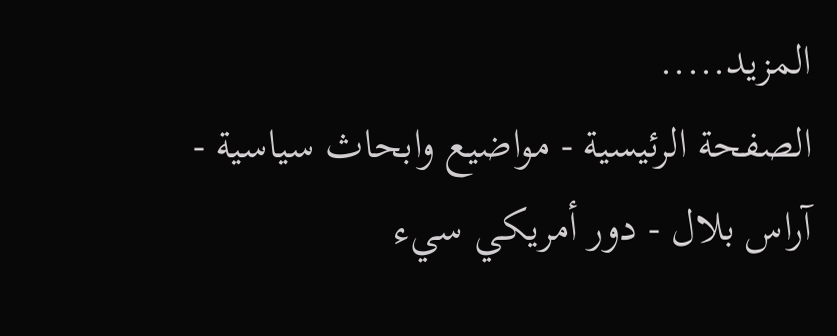المزيد.....
الصفحة الرئيسية - مواضيع وابحاث سياسية - آراس بلال - دور أمريكي سيء